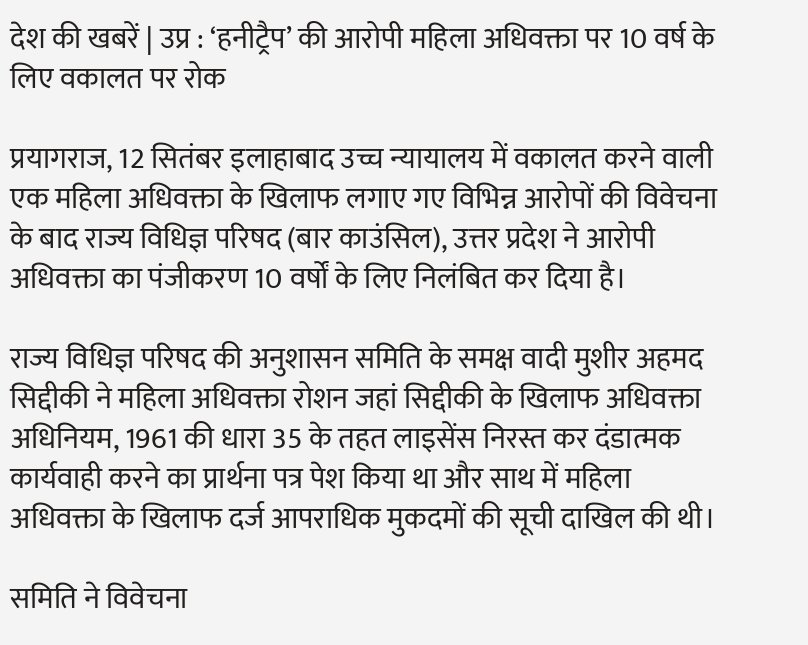देश की खबरें | उप्र : ‘हनीट्रैप’ की आरोपी महिला अधिवक्ता पर 10 वर्ष के लिए वकालत पर रोक

प्रयागराज, 12 सितंबर इलाहाबाद उच्च न्यायालय में वकालत करने वाली एक महिला अधिवक्ता के खिलाफ लगाए गए विभिन्न आरोपों की विवेचना के बाद राज्य विधिज्ञ परिषद (बार काउंसिल), उत्तर प्रदेश ने आरोपी अधिवक्ता का पंजीकरण 10 वर्षों के लिए निलंबित कर दिया है।

राज्य विधिज्ञ परिषद की अनुशासन समिति के समक्ष वादी मुशीर अहमद सिद्दीकी ने महिला अधिवक्ता रोशन जहां सिद्दीकी के खिलाफ अधिवक्ता अधिनियम, 1961 की धारा 35 के तहत लाइसेंस निरस्त कर दंडात्मक कार्यवाही करने का प्रार्थना पत्र पेश किया था और साथ में महिला अधिवक्ता के खिलाफ दर्ज आपराधिक मुकदमों की सूची दाखिल की थी।

समिति ने विवेचना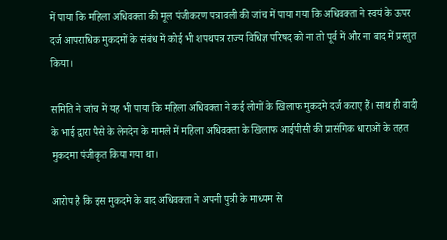में पाया कि महिला अधिवक्ता की मूल पंजीकरण पत्रावली की जांच में पाया गया कि अधिवक्ता ने स्वयं के ऊपर दर्ज आपराधिक मुकदमों के संबंध में कोई भी शपथपत्र राज्य विधिज्ञ परिषद को ना तो पूर्व में और ना बाद में प्रस्तुत किया।

समिति ने जांच में यह भी पाया कि महिला अधिवक्ता ने कई लोगों के खिलाफ मुकदमे दर्ज कराए हैं। साथ ही वादी के भाई द्वारा पैसे के लेनदेन के मामले में महिला अधिवक्ता के खिलाफ आईपीसी की प्रासंगिक धाराओं के तहत मुकदमा पंजीकृत किया गया था।

आरोप है कि इस मुकदमे के बाद अधिवक्ता ने अपनी पुत्री के माध्यम से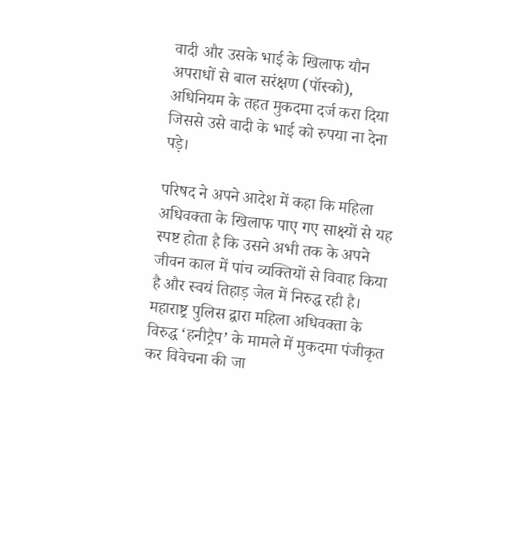वादी और उसके भाई के खिलाफ यौन अपराधों से बाल सरंक्षण (पॉस्को), अधिनियम के तहत मुकदमा दर्ज करा दिया जिससे उसे वादी के भाई को रुपया ना देना पड़े।

परिषद ने अपने आदेश में कहा कि महिला अधिवक्ता के खिलाफ पाए गए साक्ष्यों से यह स्पष्ट होता है कि उसने अभी तक के अपने जीवन काल में पांच व्यक्तियों से विवाह किया है और स्वयं तिहाड़ जेल में निरुद्ध रही है। महाराष्ट्र पुलिस द्वारा महिला अधिवक्ता के विरुद्ध ‘हनीट्रैप’ के मामले में मुकदमा पंजीकृत कर विवेचना की जा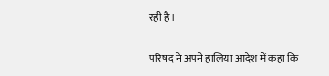रही है।

परिषद ने अपने हालिया आदेश में कहा कि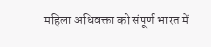महिला अधिवक्ता को संपूर्ण भारत में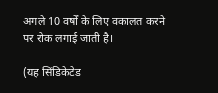अगले 10 वर्षों के लिए वकालत करने पर रोक लगाई जाती है।

(यह सिंडिकेटेड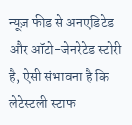न्यूज़ फीड से अनएडिटेड और ऑटो-जेनरेटेड स्टोरी है, ऐसी संभावना है कि लेटेस्टली स्टाफ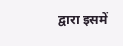द्वारा इसमें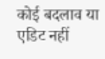कोई बदलाव या एडिट नहीं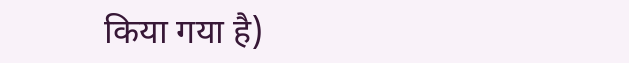किया गया है)